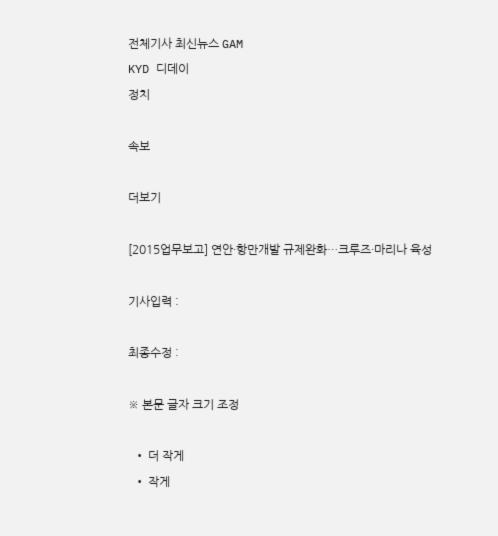전체기사 최신뉴스 GAM
KYD 디데이
정치

속보

더보기

[2015업무보고] 연안·항만개발 규제완화…크루즈·마리나 육성

기사입력 :

최종수정 :

※ 본문 글자 크기 조정

  • 더 작게
  • 작게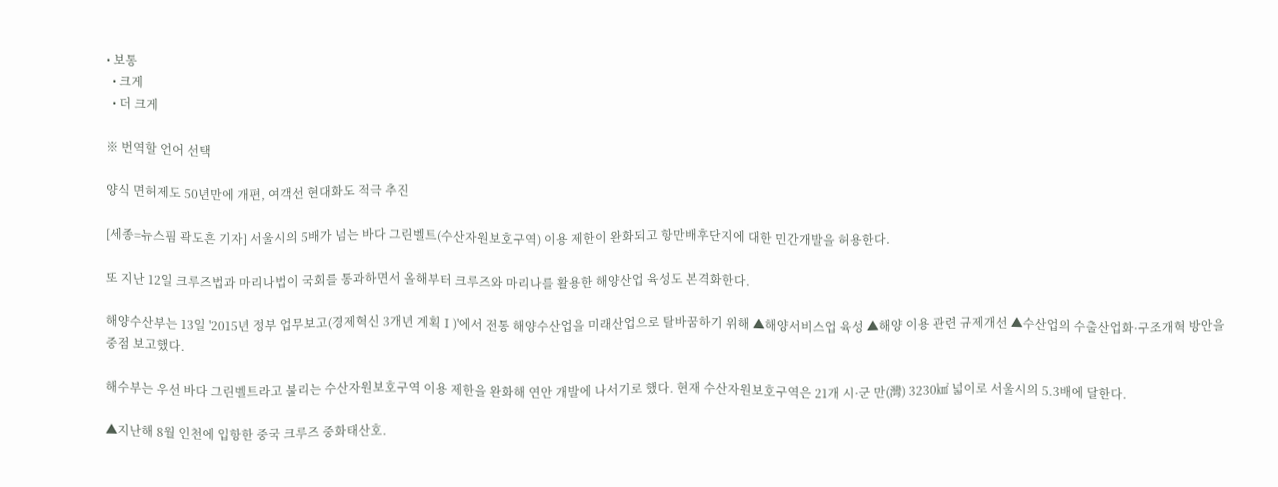• 보통
  • 크게
  • 더 크게

※ 번역할 언어 선택

양식 면허제도 50년만에 개편, 여객선 현대화도 적극 추진

[세종=뉴스핌 곽도흔 기자] 서울시의 5배가 넘는 바다 그린벨트(수산자원보호구역) 이용 제한이 완화되고 항만배후단지에 대한 민간개발을 허용한다.

또 지난 12일 크루즈법과 마리나법이 국회를 통과하면서 올해부터 크루즈와 마리나를 활용한 해양산업 육성도 본격화한다.

해양수산부는 13일 '2015년 정부 업무보고(경제혁신 3개년 계획Ⅰ)'에서 전통 해양수산업을 미래산업으로 탈바꿈하기 위해 ▲해양서비스업 육성 ▲해양 이용 관련 규제개선 ▲수산업의 수출산업화·구조개혁 방안을 중점 보고했다.

해수부는 우선 바다 그린벨트라고 불리는 수산자원보호구역 이용 제한을 완화해 연안 개발에 나서기로 했다. 현재 수산자원보호구역은 21개 시·군 만(灣) 3230㎢ 넓이로 서울시의 5.3배에 달한다.

▲지난해 8월 인천에 입항한 중국 크루즈 중화태산호.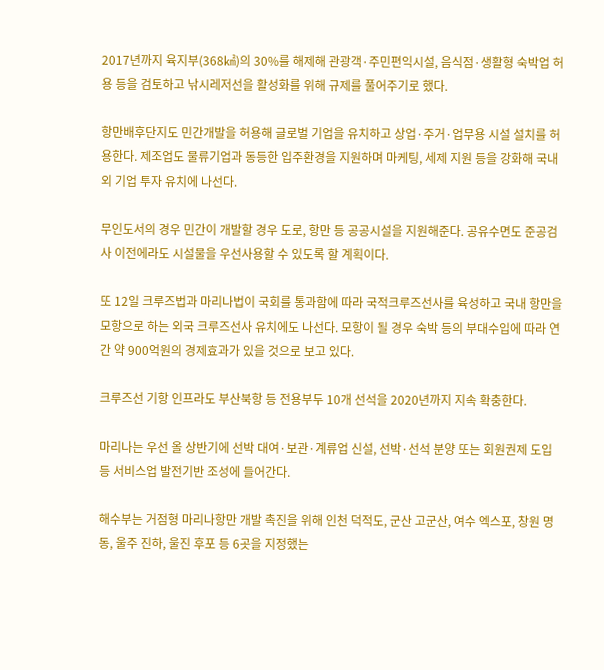2017년까지 육지부(368㎢)의 30%를 해제해 관광객·주민편익시설, 음식점·생활형 숙박업 허용 등을 검토하고 낚시레저선을 활성화를 위해 규제를 풀어주기로 했다.

항만배후단지도 민간개발을 허용해 글로벌 기업을 유치하고 상업·주거·업무용 시설 설치를 허용한다. 제조업도 물류기업과 동등한 입주환경을 지원하며 마케팅, 세제 지원 등을 강화해 국내외 기업 투자 유치에 나선다.

무인도서의 경우 민간이 개발할 경우 도로, 항만 등 공공시설을 지원해준다. 공유수면도 준공검사 이전에라도 시설물을 우선사용할 수 있도록 할 계획이다.

또 12일 크루즈법과 마리나법이 국회를 통과함에 따라 국적크루즈선사를 육성하고 국내 항만을 모항으로 하는 외국 크루즈선사 유치에도 나선다. 모항이 될 경우 숙박 등의 부대수입에 따라 연간 약 900억원의 경제효과가 있을 것으로 보고 있다.

크루즈선 기항 인프라도 부산북항 등 전용부두 10개 선석을 2020년까지 지속 확충한다.

마리나는 우선 올 상반기에 선박 대여·보관·계류업 신설, 선박·선석 분양 또는 회원권제 도입 등 서비스업 발전기반 조성에 들어간다.

해수부는 거점형 마리나항만 개발 촉진을 위해 인천 덕적도, 군산 고군산, 여수 엑스포, 창원 명동, 울주 진하, 울진 후포 등 6곳을 지정했는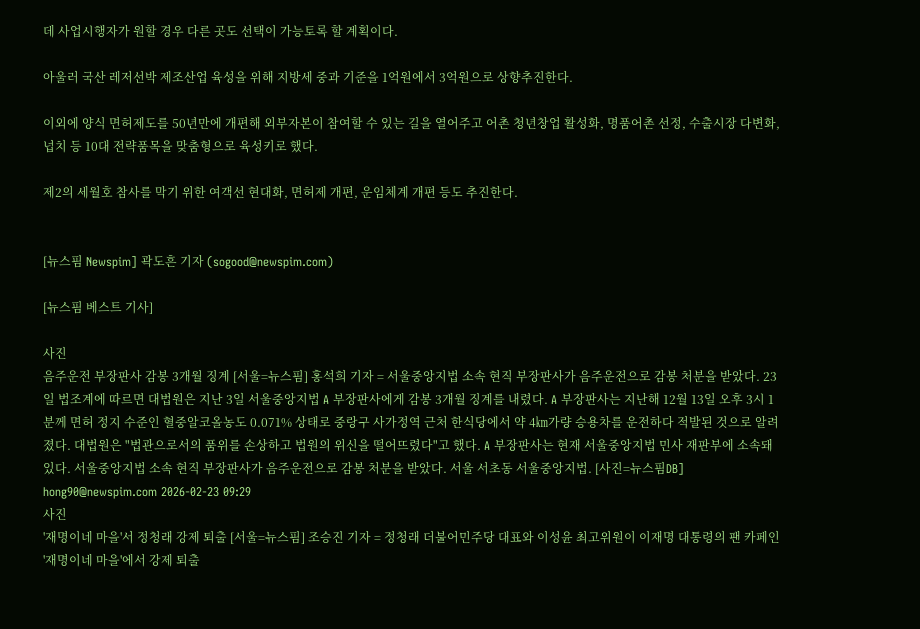데 사업시행자가 원할 경우 다른 곳도 선택이 가능토록 할 계획이다.

아울러 국산 레저선박 제조산업 육성을 위해 지방세 중과 기준을 1억원에서 3억원으로 상향추진한다.

이외에 양식 면허제도를 50년만에 개편해 외부자본이 참여할 수 있는 길을 열어주고 어촌 청년창업 활성화, 명품어촌 선정, 수출시장 다변화, 넙치 등 10대 전략품목을 맞춤형으로 육성키로 했다.

제2의 세월호 참사를 막기 위한 여객선 현대화, 면허제 개편, 운임체계 개편 등도 추진한다.


[뉴스핌 Newspim] 곽도흔 기자 (sogood@newspim.com)

[뉴스핌 베스트 기사]

사진
음주운전 부장판사 감봉 3개월 징계 [서울=뉴스핌] 홍석희 기자 = 서울중앙지법 소속 현직 부장판사가 음주운전으로 감봉 처분을 받았다. 23일 법조계에 따르면 대법원은 지난 3일 서울중앙지법 A 부장판사에게 감봉 3개월 징계를 내렸다. A 부장판사는 지난해 12월 13일 오후 3시 1분께 면허 정지 수준인 혈중알코올농도 0.071% 상태로 중랑구 사가정역 근처 한식당에서 약 4㎞가량 승용차를 운전하다 적발된 것으로 알려졌다. 대법원은 "법관으로서의 품위를 손상하고 법원의 위신을 떨어뜨렸다"고 했다. A 부장판사는 현재 서울중앙지법 민사 재판부에 소속돼 있다. 서울중앙지법 소속 현직 부장판사가 음주운전으로 감봉 처분을 받았다. 서울 서초동 서울중앙지법. [사진=뉴스핌DB] hong90@newspim.com 2026-02-23 09:29
사진
'재명이네 마을'서 정청래 강제 퇴출 [서울=뉴스핌] 조승진 기자 = 정청래 더불어민주당 대표와 이성윤 최고위원이 이재명 대통령의 팬 카페인 '재명이네 마을'에서 강제 퇴출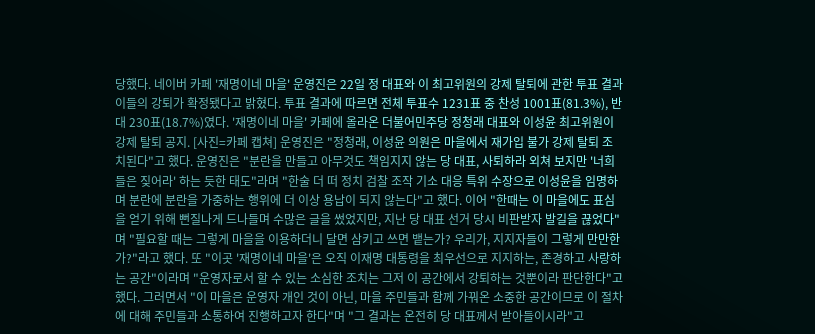당했다. 네이버 카페 '재명이네 마을' 운영진은 22일 정 대표와 이 최고위원의 강제 탈퇴에 관한 투표 결과 이들의 강퇴가 확정됐다고 밝혔다. 투표 결과에 따르면 전체 투표수 1231표 중 찬성 1001표(81.3%), 반대 230표(18.7%)였다. '재명이네 마을' 카페에 올라온 더불어민주당 정청래 대표와 이성윤 최고위원이 강제 탈퇴 공지. [사진=카페 캡쳐] 운영진은 "정청래, 이성윤 의원은 마을에서 재가입 불가 강제 탈퇴 조치된다"고 했다. 운영진은 "분란을 만들고 아무것도 책임지지 않는 당 대표, 사퇴하라 외쳐 보지만 '너희들은 짖어라' 하는 듯한 태도"라며 "한술 더 떠 정치 검찰 조작 기소 대응 특위 수장으로 이성윤을 임명하며 분란에 분란을 가중하는 행위에 더 이상 용납이 되지 않는다"고 했다. 이어 "한때는 이 마을에도 표심을 얻기 위해 뻔질나게 드나들며 수많은 글을 썼었지만, 지난 당 대표 선거 당시 비판받자 발길을 끊었다"며 "필요할 때는 그렇게 마을을 이용하더니 달면 삼키고 쓰면 뱉는가? 우리가, 지지자들이 그렇게 만만한가?"라고 했다. 또 "이곳 '재명이네 마을'은 오직 이재명 대통령을 최우선으로 지지하는, 존경하고 사랑하는 공간"이라며 "운영자로서 할 수 있는 소심한 조치는 그저 이 공간에서 강퇴하는 것뿐이라 판단한다"고 했다. 그러면서 "이 마을은 운영자 개인 것이 아닌, 마을 주민들과 함께 가꿔온 소중한 공간이므로 이 절차에 대해 주민들과 소통하여 진행하고자 한다"며 "그 결과는 온전히 당 대표께서 받아들이시라"고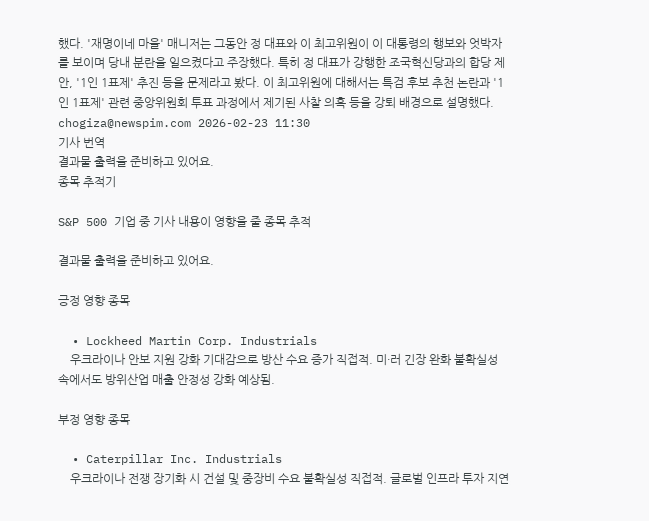했다. '재명이네 마을' 매니저는 그동안 정 대표와 이 최고위원이 이 대통령의 행보와 엇박자를 보이며 당내 분란을 일으켰다고 주장했다. 특히 정 대표가 강행한 조국혁신당과의 합당 제안, '1인 1표제' 추진 등을 문제라고 봤다. 이 최고위원에 대해서는 특검 후보 추천 논란과 '1인 1표제' 관련 중앙위원회 투표 과정에서 제기된 사찰 의혹 등을 강퇴 배경으로 설명했다.  chogiza@newspim.com 2026-02-23 11:30
기사 번역
결과물 출력을 준비하고 있어요.
종목 추적기

S&P 500 기업 중 기사 내용이 영향을 줄 종목 추적

결과물 출력을 준비하고 있어요.

긍정 영향 종목

  • Lockheed Martin Corp. Industrials
    우크라이나 안보 지원 강화 기대감으로 방산 수요 증가 직접적. 미·러 긴장 완화 불확실성 속에서도 방위산업 매출 안정성 강화 예상됨.

부정 영향 종목

  • Caterpillar Inc. Industrials
    우크라이나 전쟁 장기화 시 건설 및 중장비 수요 불확실성 직접적. 글로벌 인프라 투자 지연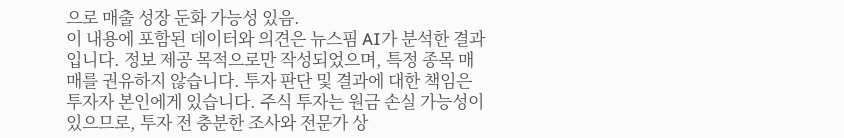으로 매출 성장 둔화 가능성 있음.
이 내용에 포함된 데이터와 의견은 뉴스핌 AI가 분석한 결과입니다. 정보 제공 목적으로만 작성되었으며, 특정 종목 매매를 권유하지 않습니다. 투자 판단 및 결과에 대한 책임은 투자자 본인에게 있습니다. 주식 투자는 원금 손실 가능성이 있으므로, 투자 전 충분한 조사와 전문가 상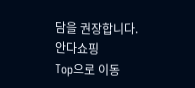담을 권장합니다.
안다쇼핑
Top으로 이동